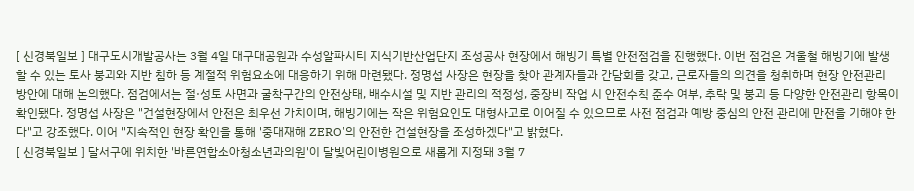[ 신경북일보 ] 대구도시개발공사는 3월 4일 대구대공원과 수성알파시티 지식기반산업단지 조성공사 현장에서 해빙기 특별 안전점검을 진행했다. 이번 점검은 겨울철 해빙기에 발생할 수 있는 토사 붕괴와 지반 침하 등 계절적 위험요소에 대응하기 위해 마련됐다. 정명섭 사장은 현장을 찾아 관계자들과 간담회를 갖고, 근로자들의 의견을 청취하며 현장 안전관리 방안에 대해 논의했다. 점검에서는 절·성토 사면과 굴착구간의 안전상태, 배수시설 및 지반 관리의 적정성, 중장비 작업 시 안전수칙 준수 여부, 추락 및 붕괴 등 다양한 안전관리 항목이 확인됐다. 정명섭 사장은 "건설현장에서 안전은 최우선 가치이며, 해빙기에는 작은 위험요인도 대형사고로 이어질 수 있으므로 사전 점검과 예방 중심의 안전 관리에 만전을 기해야 한다"고 강조했다. 이어 "지속적인 현장 확인을 통해 '중대재해 ZERO'의 안전한 건설현장을 조성하겠다"고 밝혔다.
[ 신경북일보 ] 달서구에 위치한 '바른연합소아청소년과의원'이 달빛어린이병원으로 새롭게 지정돼 3월 7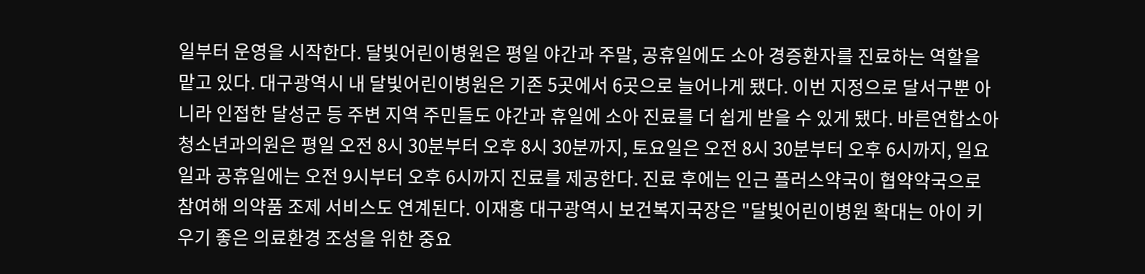일부터 운영을 시작한다. 달빛어린이병원은 평일 야간과 주말, 공휴일에도 소아 경증환자를 진료하는 역할을 맡고 있다. 대구광역시 내 달빛어린이병원은 기존 5곳에서 6곳으로 늘어나게 됐다. 이번 지정으로 달서구뿐 아니라 인접한 달성군 등 주변 지역 주민들도 야간과 휴일에 소아 진료를 더 쉽게 받을 수 있게 됐다. 바른연합소아청소년과의원은 평일 오전 8시 30분부터 오후 8시 30분까지, 토요일은 오전 8시 30분부터 오후 6시까지, 일요일과 공휴일에는 오전 9시부터 오후 6시까지 진료를 제공한다. 진료 후에는 인근 플러스약국이 협약약국으로 참여해 의약품 조제 서비스도 연계된다. 이재홍 대구광역시 보건복지국장은 "달빛어린이병원 확대는 아이 키우기 좋은 의료환경 조성을 위한 중요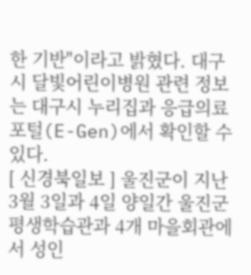한 기반"이라고 밝혔다. 대구시 달빛어린이병원 관련 정보는 대구시 누리집과 응급의료포털(E-Gen)에서 확인할 수 있다.
[ 신경북일보 ] 울진군이 지난 3월 3일과 4일 양일간 울진군 평생학습관과 4개 마을회관에서 성인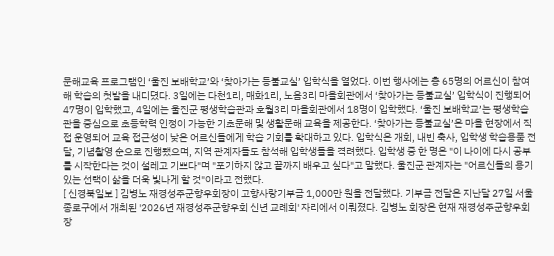문해교육 프로그램인 ‘울진 보배학교’와 ‘찾아가는 등불교실’ 입학식을 열었다. 이번 행사에는 총 65명의 어르신이 참여해 학습의 첫발을 내디뎠다. 3일에는 다천1리, 매화1리, 노음3리 마을회관에서 ‘찾아가는 등불교실’ 입학식이 진행되어 47명이 입학했고, 4일에는 울진군 평생학습관과 호월3리 마을회관에서 18명이 입학했다. ‘울진 보배학교’는 평생학습관을 중심으로 초등학력 인정이 가능한 기초문해 및 생활문해 교육을 제공한다. ‘찾아가는 등불교실’은 마을 현장에서 직접 운영되어 교육 접근성이 낮은 어르신들에게 학습 기회를 확대하고 있다. 입학식은 개회, 내빈 축사, 입학생 학습용품 전달, 기념촬영 순으로 진행됐으며, 지역 관계자들도 참석해 입학생들을 격려했다. 입학생 중 한 명은 "이 나이에 다시 공부를 시작한다는 것이 설레고 기쁘다"며 "포기하지 않고 끝까지 배우고 싶다"고 말했다. 울진군 관계자는 "어르신들의 용기 있는 선택이 삶을 더욱 빛나게 할 것"이라고 전했다.
[ 신경북일보 ] 김병노 재경성주군향우회장이 고향사랑기부금 1,000만 원을 전달했다. 기부금 전달은 지난달 27일 서울 종로구에서 개최된 '2026년 재경성주군향우회 신년 교례회' 자리에서 이뤄졌다. 김병노 회장은 현재 재경성주군향우회장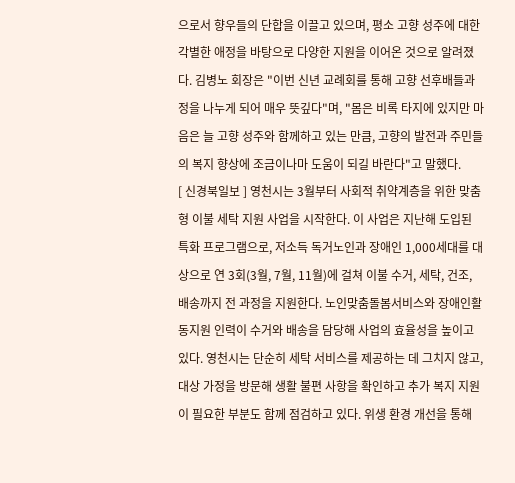으로서 향우들의 단합을 이끌고 있으며, 평소 고향 성주에 대한 각별한 애정을 바탕으로 다양한 지원을 이어온 것으로 알려졌다. 김병노 회장은 "이번 신년 교례회를 통해 고향 선후배들과 정을 나누게 되어 매우 뜻깊다"며, "몸은 비록 타지에 있지만 마음은 늘 고향 성주와 함께하고 있는 만큼, 고향의 발전과 주민들의 복지 향상에 조금이나마 도움이 되길 바란다"고 말했다.
[ 신경북일보 ] 영천시는 3월부터 사회적 취약계층을 위한 맞춤형 이불 세탁 지원 사업을 시작한다. 이 사업은 지난해 도입된 특화 프로그램으로, 저소득 독거노인과 장애인 1,000세대를 대상으로 연 3회(3월, 7월, 11월)에 걸쳐 이불 수거, 세탁, 건조, 배송까지 전 과정을 지원한다. 노인맞춤돌봄서비스와 장애인활동지원 인력이 수거와 배송을 담당해 사업의 효율성을 높이고 있다. 영천시는 단순히 세탁 서비스를 제공하는 데 그치지 않고, 대상 가정을 방문해 생활 불편 사항을 확인하고 추가 복지 지원이 필요한 부분도 함께 점검하고 있다. 위생 환경 개선을 통해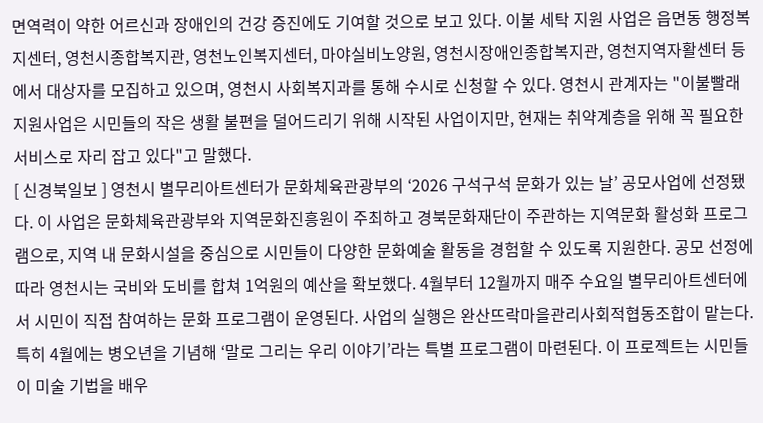면역력이 약한 어르신과 장애인의 건강 증진에도 기여할 것으로 보고 있다. 이불 세탁 지원 사업은 읍면동 행정복지센터, 영천시종합복지관, 영천노인복지센터, 마야실비노양원, 영천시장애인종합복지관, 영천지역자활센터 등에서 대상자를 모집하고 있으며, 영천시 사회복지과를 통해 수시로 신청할 수 있다. 영천시 관계자는 "이불빨래 지원사업은 시민들의 작은 생활 불편을 덜어드리기 위해 시작된 사업이지만, 현재는 취약계층을 위해 꼭 필요한 서비스로 자리 잡고 있다"고 말했다.
[ 신경북일보 ] 영천시 별무리아트센터가 문화체육관광부의 ‘2026 구석구석 문화가 있는 날’ 공모사업에 선정됐다. 이 사업은 문화체육관광부와 지역문화진흥원이 주최하고 경북문화재단이 주관하는 지역문화 활성화 프로그램으로, 지역 내 문화시설을 중심으로 시민들이 다양한 문화예술 활동을 경험할 수 있도록 지원한다. 공모 선정에 따라 영천시는 국비와 도비를 합쳐 1억원의 예산을 확보했다. 4월부터 12월까지 매주 수요일 별무리아트센터에서 시민이 직접 참여하는 문화 프로그램이 운영된다. 사업의 실행은 완산뜨락마을관리사회적협동조합이 맡는다. 특히 4월에는 병오년을 기념해 ‘말로 그리는 우리 이야기’라는 특별 프로그램이 마련된다. 이 프로젝트는 시민들이 미술 기법을 배우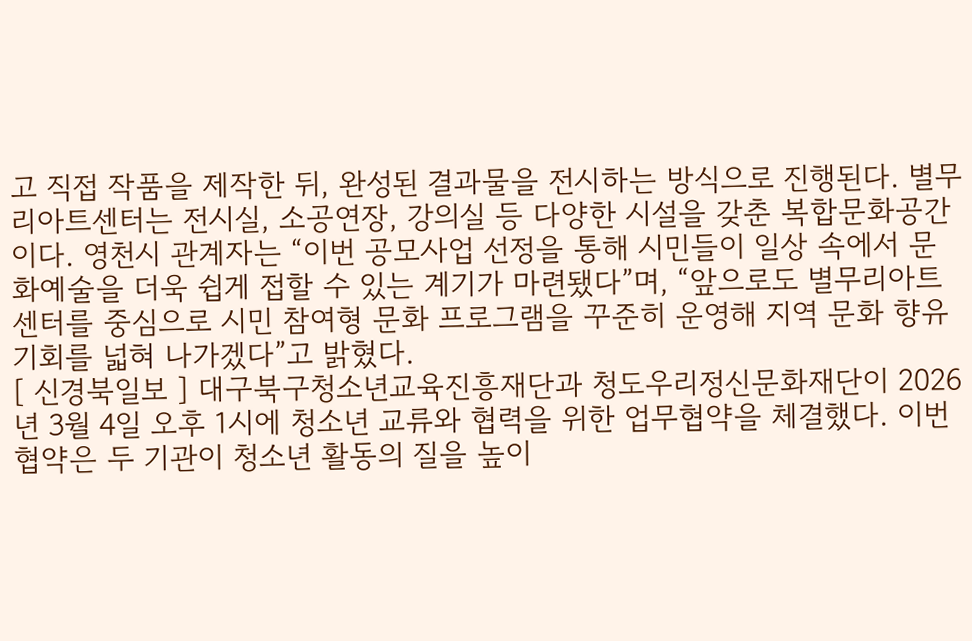고 직접 작품을 제작한 뒤, 완성된 결과물을 전시하는 방식으로 진행된다. 별무리아트센터는 전시실, 소공연장, 강의실 등 다양한 시설을 갖춘 복합문화공간이다. 영천시 관계자는 “이번 공모사업 선정을 통해 시민들이 일상 속에서 문화예술을 더욱 쉽게 접할 수 있는 계기가 마련됐다”며, “앞으로도 별무리아트센터를 중심으로 시민 참여형 문화 프로그램을 꾸준히 운영해 지역 문화 향유 기회를 넓혀 나가겠다”고 밝혔다.
[ 신경북일보 ] 대구북구청소년교육진흥재단과 청도우리정신문화재단이 2026년 3월 4일 오후 1시에 청소년 교류와 협력을 위한 업무협약을 체결했다. 이번 협약은 두 기관이 청소년 활동의 질을 높이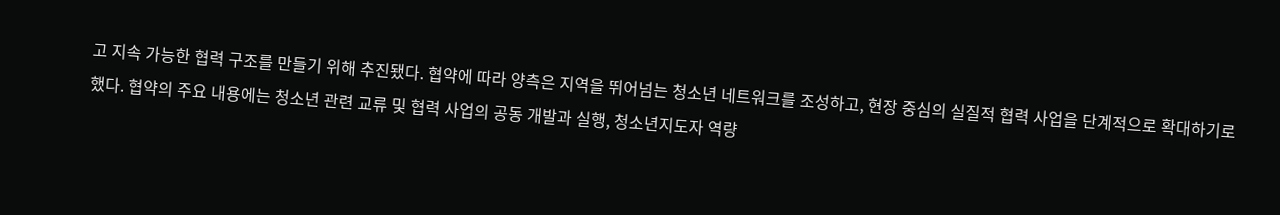고 지속 가능한 협력 구조를 만들기 위해 추진됐다. 협약에 따라 양측은 지역을 뛰어넘는 청소년 네트워크를 조성하고, 현장 중심의 실질적 협력 사업을 단계적으로 확대하기로 했다. 협약의 주요 내용에는 청소년 관련 교류 및 협력 사업의 공동 개발과 실행, 청소년지도자 역량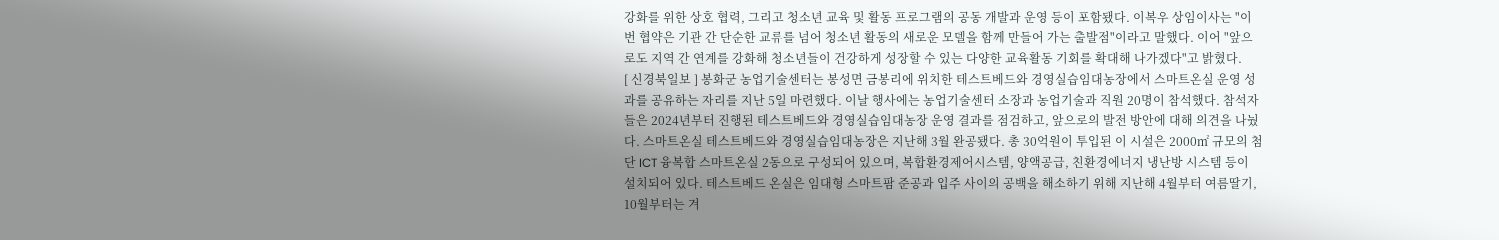강화를 위한 상호 협력, 그리고 청소년 교육 및 활동 프로그램의 공동 개발과 운영 등이 포함됐다. 이복우 상임이사는 "이번 협약은 기관 간 단순한 교류를 넘어 청소년 활동의 새로운 모델을 함께 만들어 가는 출발점"이라고 말했다. 이어 "앞으로도 지역 간 연계를 강화해 청소년들이 건강하게 성장할 수 있는 다양한 교육활동 기회를 확대해 나가겠다"고 밝혔다.
[ 신경북일보 ] 봉화군 농업기술센터는 봉성면 금봉리에 위치한 테스트베드와 경영실습임대농장에서 스마트온실 운영 성과를 공유하는 자리를 지난 5일 마련했다. 이날 행사에는 농업기술센터 소장과 농업기술과 직원 20명이 참석했다. 참석자들은 2024년부터 진행된 테스트베드와 경영실습임대농장 운영 결과를 점검하고, 앞으로의 발전 방안에 대해 의견을 나눴다. 스마트온실 테스트베드와 경영실습임대농장은 지난해 3월 완공됐다. 총 30억원이 투입된 이 시설은 2000㎡ 규모의 첨단 ICT 융복합 스마트온실 2동으로 구성되어 있으며, 복합환경제어시스템, 양액공급, 친환경에너지 냉난방 시스템 등이 설치되어 있다. 테스트베드 온실은 임대형 스마트팜 준공과 입주 사이의 공백을 해소하기 위해 지난해 4월부터 여름딸기, 10월부터는 겨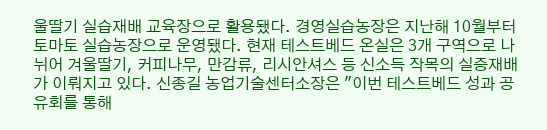울딸기 실습재배 교육장으로 활용됐다. 경영실습농장은 지난해 10월부터 토마토 실습농장으로 운영됐다. 현재 테스트베드 온실은 3개 구역으로 나뉘어 겨울딸기, 커피나무, 만감류, 리시안셔스 등 신소득 작목의 실증재배가 이뤄지고 있다. 신종길 농업기술센터소장은 "이번 테스트베드 성과 공유회를 통해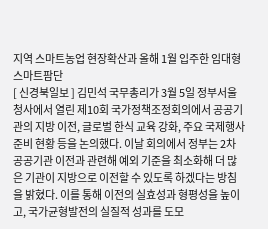지역 스마트농업 현장확산과 올해 1월 입주한 임대형 스마트팜단
[ 신경북일보 ] 김민석 국무총리가 3월 5일 정부서울청사에서 열린 제10회 국가정책조정회의에서 공공기관의 지방 이전, 글로벌 한식 교육 강화, 주요 국제행사 준비 현황 등을 논의했다. 이날 회의에서 정부는 2차 공공기관 이전과 관련해 예외 기준을 최소화해 더 많은 기관이 지방으로 이전할 수 있도록 하겠다는 방침을 밝혔다. 이를 통해 이전의 실효성과 형평성을 높이고, 국가균형발전의 실질적 성과를 도모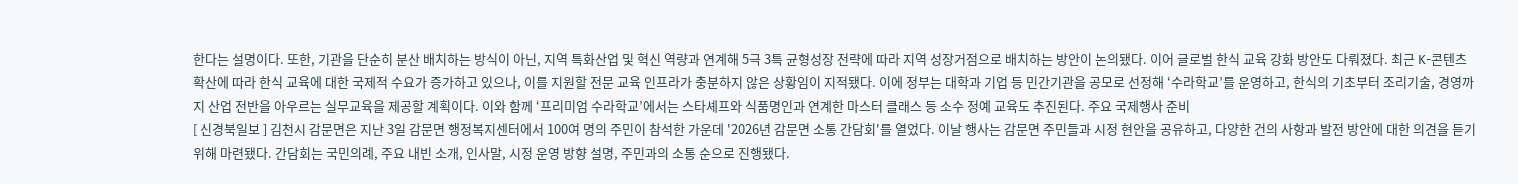한다는 설명이다. 또한, 기관을 단순히 분산 배치하는 방식이 아닌, 지역 특화산업 및 혁신 역량과 연계해 5극 3특 균형성장 전략에 따라 지역 성장거점으로 배치하는 방안이 논의됐다. 이어 글로벌 한식 교육 강화 방안도 다뤄졌다. 최근 K-콘텐츠 확산에 따라 한식 교육에 대한 국제적 수요가 증가하고 있으나, 이를 지원할 전문 교육 인프라가 충분하지 않은 상황임이 지적됐다. 이에 정부는 대학과 기업 등 민간기관을 공모로 선정해 ‘수라학교’를 운영하고, 한식의 기초부터 조리기술, 경영까지 산업 전반을 아우르는 실무교육을 제공할 계획이다. 이와 함께 ‘프리미엄 수라학교’에서는 스타셰프와 식품명인과 연계한 마스터 클래스 등 소수 정예 교육도 추진된다. 주요 국제행사 준비
[ 신경북일보 ] 김천시 감문면은 지난 3일 감문면 행정복지센터에서 100여 명의 주민이 참석한 가운데 '2026년 감문면 소통 간담회'를 열었다. 이날 행사는 감문면 주민들과 시정 현안을 공유하고, 다양한 건의 사항과 발전 방안에 대한 의견을 듣기 위해 마련됐다. 간담회는 국민의례, 주요 내빈 소개, 인사말, 시정 운영 방향 설명, 주민과의 소통 순으로 진행됐다.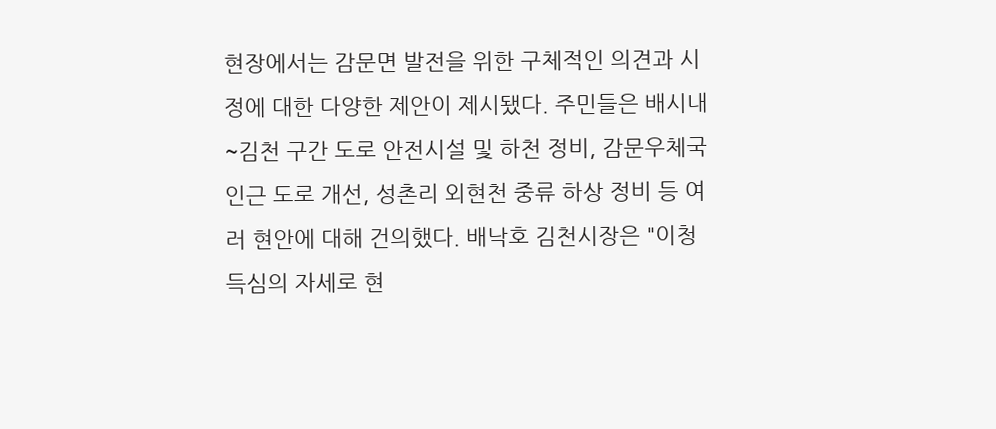현장에서는 감문면 발전을 위한 구체적인 의견과 시정에 대한 다양한 제안이 제시됐다. 주민들은 배시내~김천 구간 도로 안전시설 및 하천 정비, 감문우체국 인근 도로 개선, 성촌리 외현천 중류 하상 정비 등 여러 현안에 대해 건의했다. 배낙호 김천시장은 "이청득심의 자세로 현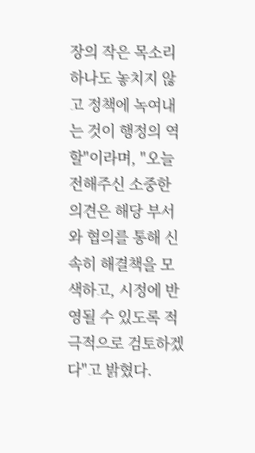장의 작은 목소리 하나도 놓치지 않고 정책에 녹여내는 것이 행정의 역할"이라며, "오늘 전해주신 소중한 의견은 해당 부서와 협의를 통해 신속히 해결책을 모색하고, 시정에 반영될 수 있도록 적극적으로 검토하겠다"고 밝혔다.